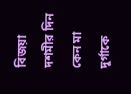বিজয়া দশমীর দিন কেন মা দুর্গাকে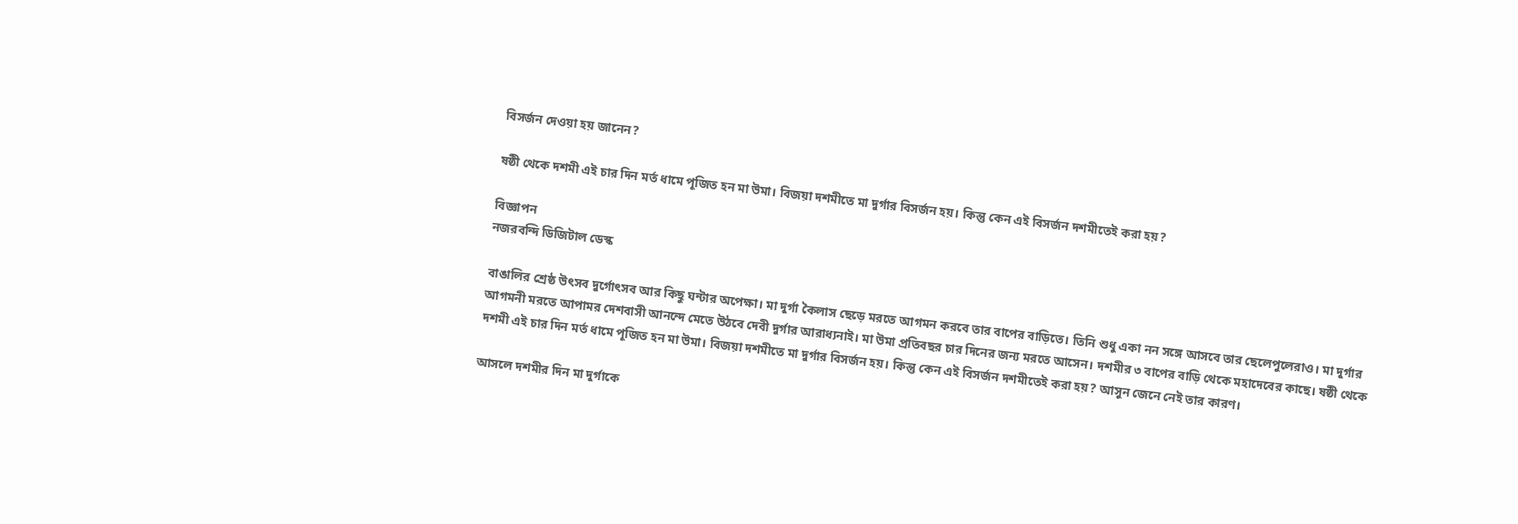বিসর্জন দেওয়া হয় জানেন?

ষষ্ঠী থেকে দশমী এই চার দিন মর্ত ধামে পূজিত হন মা উমা। বিজয়া দশমীতে মা দুর্গার বিসর্জন হয়। কিন্তু কেন এই বিসর্জন দশমীতেই করা হয়?

বিজ্ঞাপন
নজরবন্দি ডিজিটাল ডেস্ক

বাঙালির শ্রেষ্ঠ উৎসব দুর্গোৎসব আর কিছু ঘন্টার অপেক্ষা। মা দুর্গা কৈলাস ছেড়ে মরতে আগমন করবে তার বাপের বাড়িতে। তিনি শুধু একা নন সঙ্গে আসবে তার ছেলেপুলেরাও। মা দুর্গার আগমনী মরতে আপামর দেশবাসী আনন্দে মেতে উঠবে দেবী দুর্গার আরাধ্যনাই। মা উমা প্রতিবছর চার দিনের জন্য মরতে আসেন। দশমীর ৩ বাপের বাড়ি থেকে মহাদেবের কাছে। ষষ্ঠী থেকে দশমী এই চার দিন মর্ত ধামে পূজিত হন মা উমা। বিজয়া দশমীতে মা দুর্গার বিসর্জন হয়। কিন্তু কেন এই বিসর্জন দশমীতেই করা হয়? আসুন জেনে নেই তার কারণ।

আসলে দশমীর দিন মা দুর্গাকে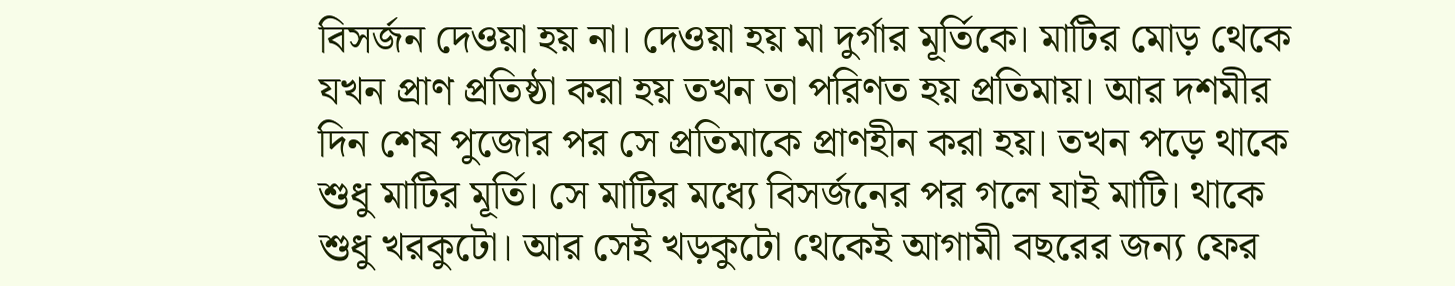বিসর্জন দেওয়া হয় না। দেওয়া হয় মা দুর্গার মূর্তিকে। মাটির মোড় থেকে যখন প্রাণ প্রতিষ্ঠা করা হয় তখন তা পরিণত হয় প্রতিমায়। আর দশমীর দিন শেষ পুজোর পর সে প্রতিমাকে প্রাণহীন করা হয়। তখন পড়ে থাকে শুধু মাটির মূর্তি। সে মাটির মধ্যে বিসর্জনের পর গলে যাই মাটি। থাকে শুধু খরকুটো। আর সেই খড়কুটো থেকেই আগামী বছরের জন্য ফের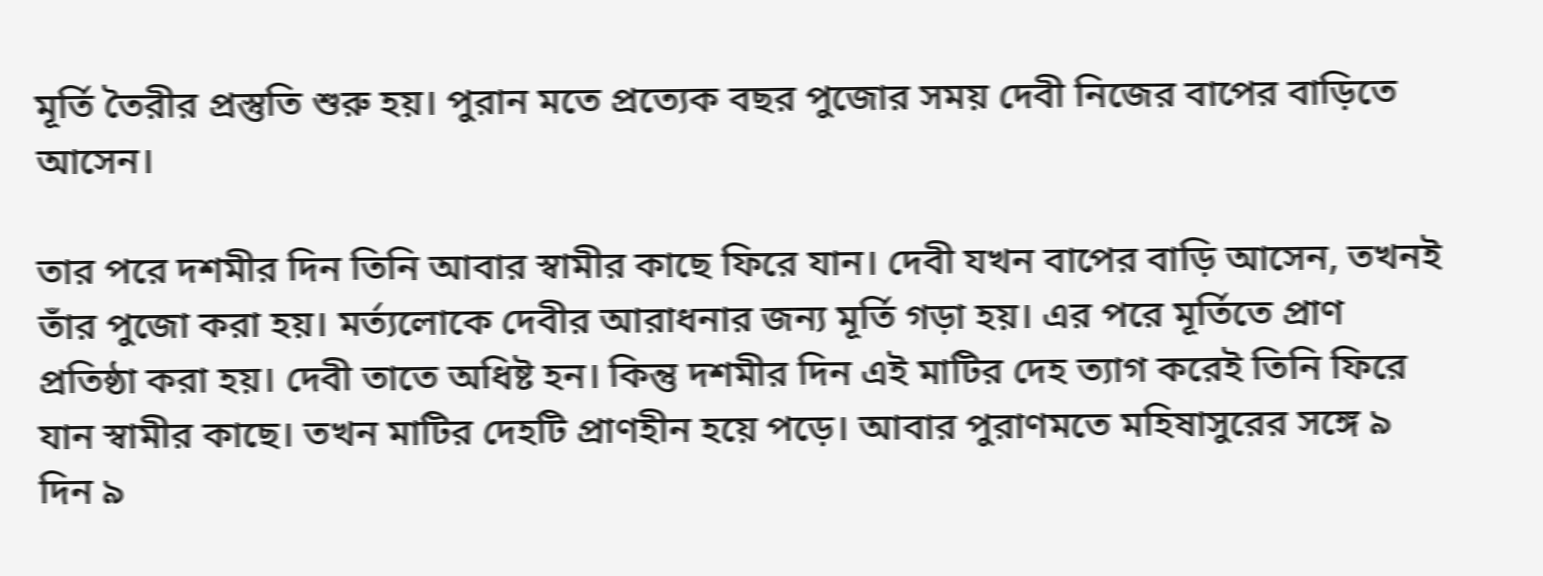মূর্তি তৈরীর প্রস্তুতি শুরু হয়। পুরান মতে প্রত্যেক বছর পুজোর সময় দেবী নিজের বাপের বাড়িতে আসেন।

তার পরে দশমীর দিন তিনি আবার স্বামীর কাছে ফিরে যান। দেবী যখন বাপের বাড়ি আসেন, তখনই তাঁর পুজো করা হয়। মর্ত্যলোকে দেবীর আরাধনার জন্য মূর্তি গড়া হয়। এর পরে মূর্তিতে প্রাণ প্রতিষ্ঠা করা হয়। দেবী তাতে অধিষ্ট হন। কিন্তু দশমীর দিন এই মাটির দেহ ত্যাগ করেই তিনি ফিরে যান স্বামীর কাছে। তখন মাটির দেহটি প্রাণহীন হয়ে পড়ে। আবার পুরাণমতে মহিষাসুরের সঙ্গে ৯ দিন ৯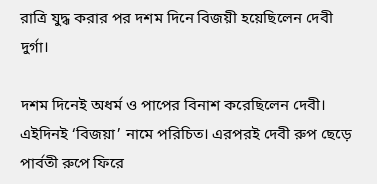রাত্রি যুদ্ধ করার পর দশম দিনে বিজয়ী হয়েছিলেন দেবী দুর্গা।

দশম দিনেই অধর্ম ও পাপের বিনাশ করেছিলেন দেবী। এইদিনই ‘বিজয়া’ নামে পরিচিত। এরপরই দেবী রুপ ছেড়ে পার্বতী রুপে ফিরে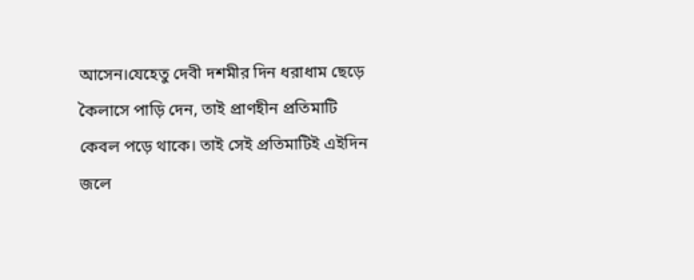আসেন।যেহেতু দেবী দশমীর দিন ধরাধাম ছেড়ে কৈলাসে পাড়ি দেন, তাই প্রাণহীন প্রতিমাটি কেবল পড়ে থাকে। তাই সেই প্রতিমাটিই এইদিন জলে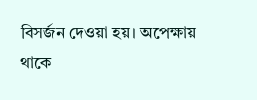বিসর্জন দেওয়া হয়। অপেক্ষায় থাকে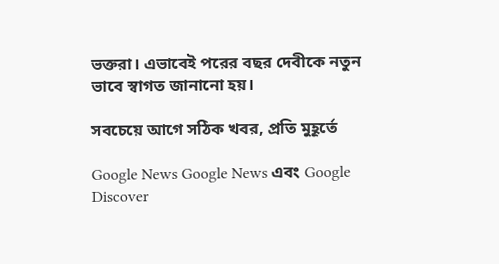ভক্তরা। এভাবেই পরের বছর দেবীকে নতুন ভাবে স্বাগত জানানো হয়।

সবচেয়ে আগে সঠিক খবর, প্রতি মুহূর্তে

Google News Google News এবং Google Discover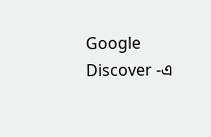Google Discover -এ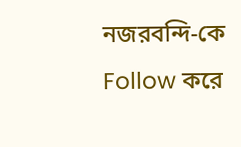নজরবন্দি-কে Follow করে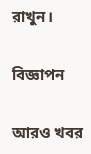রাখুন।

বিজ্ঞাপন

আরও খবর